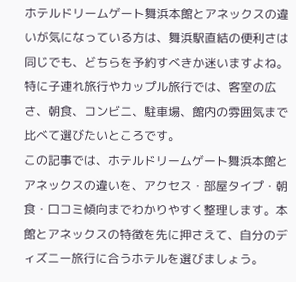ホテルドリームゲート舞浜本館とアネックスの違いが気になっている方は、舞浜駅直結の便利さは同じでも、どちらを予約すべきか迷いますよね。特に子連れ旅行やカップル旅行では、客室の広さ、朝食、コンビニ、駐車場、館内の雰囲気まで比べて選びたいところです。
この記事では、ホテルドリームゲート舞浜本館とアネックスの違いを、アクセス・部屋タイプ・朝食・口コミ傾向までわかりやすく整理します。本館とアネックスの特徴を先に押さえて、自分のディズニー旅行に合うホテルを選びましょう。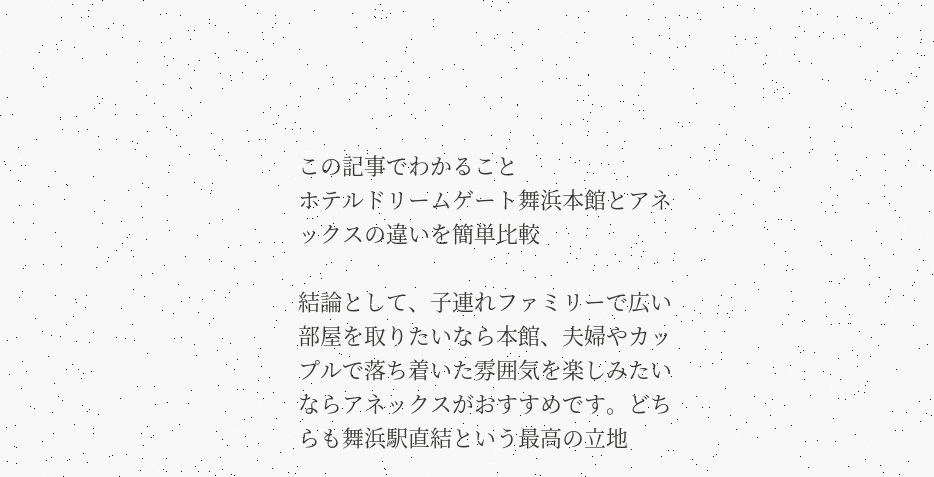この記事でわかること
ホテルドリームゲート舞浜本館とアネックスの違いを簡単比較

結論として、子連れファミリーで広い部屋を取りたいなら本館、夫婦やカップルで落ち着いた雰囲気を楽しみたいならアネックスがおすすめです。どちらも舞浜駅直結という最高の立地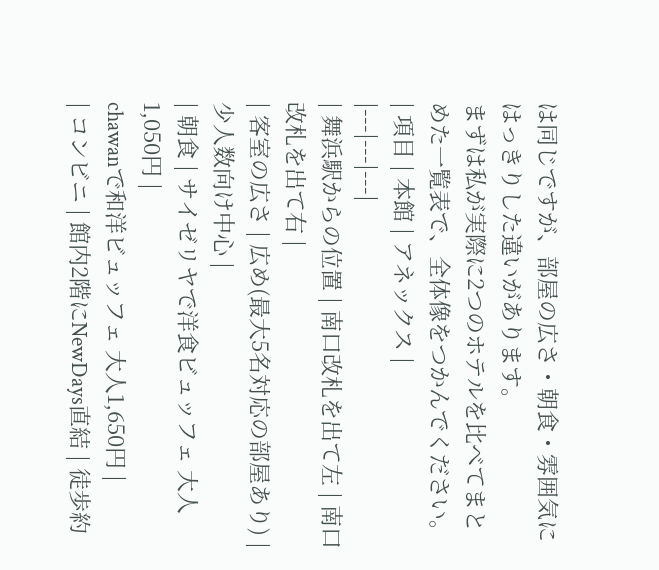は同じですが、部屋の広さ・朝食・雰囲気にはっきりした違いがあります。
まずは私が実際に2つのホテルを比べてまとめた一覧表で、全体像をつかんでください。
| 項目 | 本館 | アネックス |
|---|---|---|
| 舞浜駅からの位置 | 南口改札を出て左 | 南口改札を出て右 |
| 客室の広さ | 広め(最大5名対応の部屋あり) | 少人数向け中心 |
| 朝食 | サイゼリヤで洋食ビュッフェ 大人1,050円 |
chawanで和洋ビュッフェ 大人1,650円 |
| コンビニ | 館内2階にNewDays直結 | 徒歩約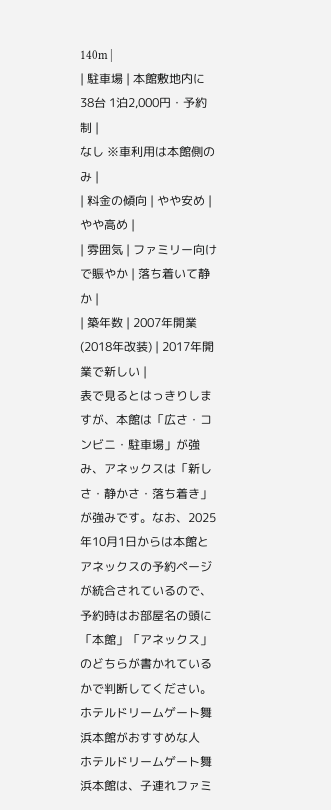140m |
| 駐車場 | 本館敷地内に38台 1泊2,000円・予約制 |
なし ※車利用は本館側のみ |
| 料金の傾向 | やや安め | やや高め |
| 雰囲気 | ファミリー向けで賑やか | 落ち着いて静か |
| 築年数 | 2007年開業(2018年改装) | 2017年開業で新しい |
表で見るとはっきりしますが、本館は「広さ・コンビニ・駐車場」が強み、アネックスは「新しさ・静かさ・落ち着き」が強みです。なお、2025年10月1日からは本館とアネックスの予約ページが統合されているので、予約時はお部屋名の頭に「本館」「アネックス」のどちらが書かれているかで判断してください。
ホテルドリームゲート舞浜本館がおすすめな人
ホテルドリームゲート舞浜本館は、子連れファミ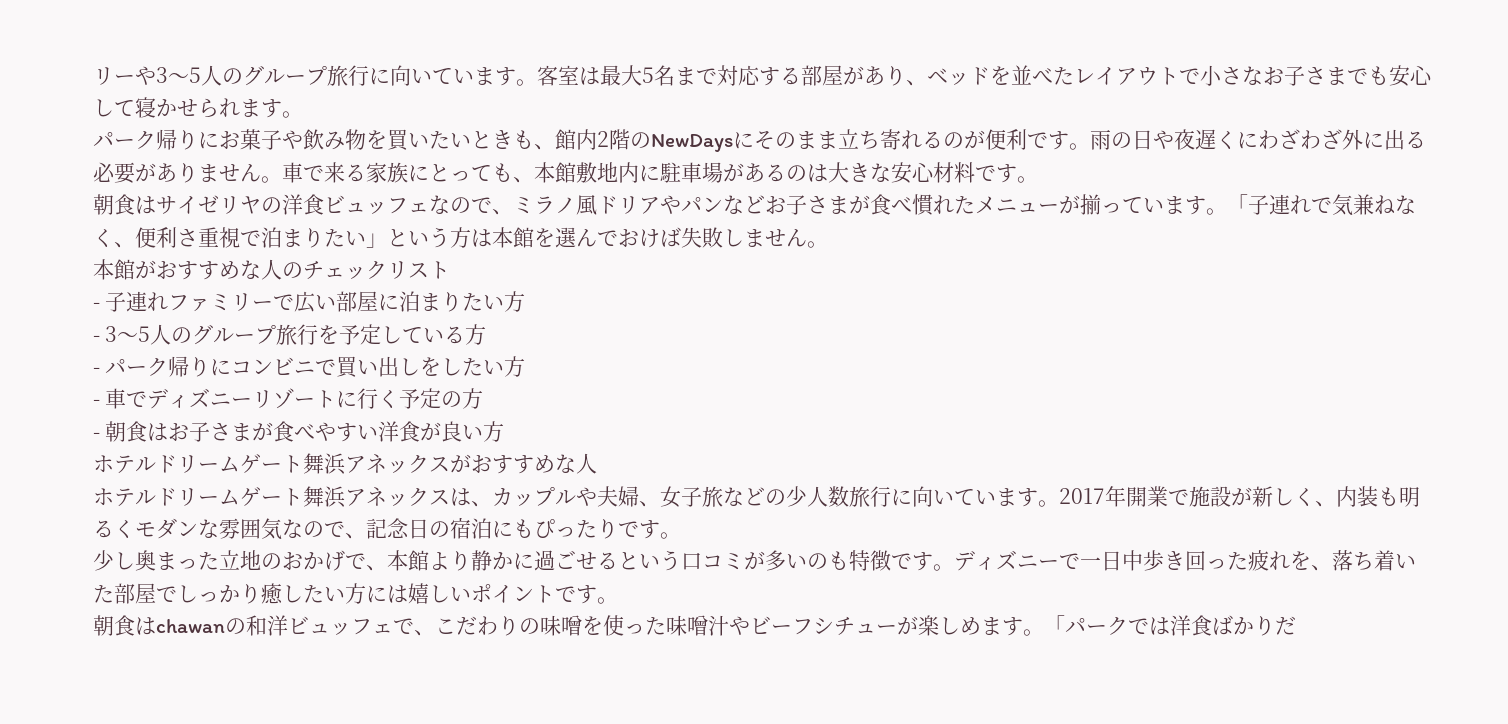リーや3〜5人のグループ旅行に向いています。客室は最大5名まで対応する部屋があり、ベッドを並べたレイアウトで小さなお子さまでも安心して寝かせられます。
パーク帰りにお菓子や飲み物を買いたいときも、館内2階のNewDaysにそのまま立ち寄れるのが便利です。雨の日や夜遅くにわざわざ外に出る必要がありません。車で来る家族にとっても、本館敷地内に駐車場があるのは大きな安心材料です。
朝食はサイゼリヤの洋食ビュッフェなので、ミラノ風ドリアやパンなどお子さまが食べ慣れたメニューが揃っています。「子連れで気兼ねなく、便利さ重視で泊まりたい」という方は本館を選んでおけば失敗しません。
本館がおすすめな人のチェックリスト
- 子連れファミリーで広い部屋に泊まりたい方
- 3〜5人のグループ旅行を予定している方
- パーク帰りにコンビニで買い出しをしたい方
- 車でディズニーリゾートに行く予定の方
- 朝食はお子さまが食べやすい洋食が良い方
ホテルドリームゲート舞浜アネックスがおすすめな人
ホテルドリームゲート舞浜アネックスは、カップルや夫婦、女子旅などの少人数旅行に向いています。2017年開業で施設が新しく、内装も明るくモダンな雰囲気なので、記念日の宿泊にもぴったりです。
少し奥まった立地のおかげで、本館より静かに過ごせるという口コミが多いのも特徴です。ディズニーで一日中歩き回った疲れを、落ち着いた部屋でしっかり癒したい方には嬉しいポイントです。
朝食はchawanの和洋ビュッフェで、こだわりの味噌を使った味噌汁やビーフシチューが楽しめます。「パークでは洋食ばかりだ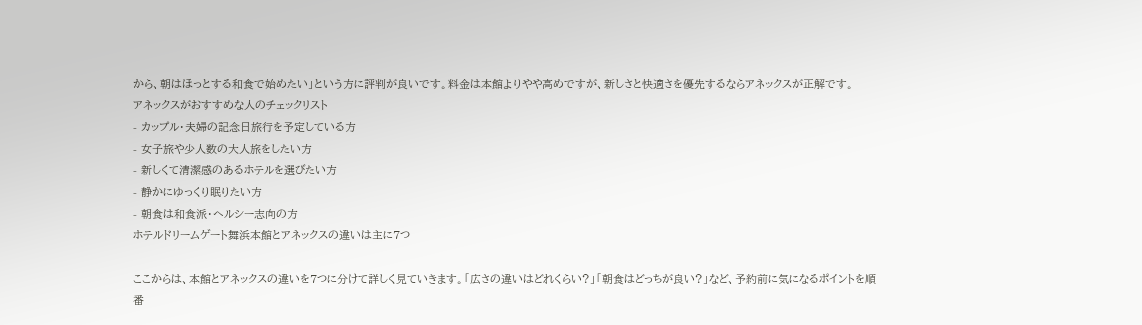から、朝はほっとする和食で始めたい」という方に評判が良いです。料金は本館よりやや高めですが、新しさと快適さを優先するならアネックスが正解です。
アネックスがおすすめな人のチェックリスト
- カップル・夫婦の記念日旅行を予定している方
- 女子旅や少人数の大人旅をしたい方
- 新しくて清潔感のあるホテルを選びたい方
- 静かにゆっくり眠りたい方
- 朝食は和食派・ヘルシー志向の方
ホテルドリームゲート舞浜本館とアネックスの違いは主に7つ

ここからは、本館とアネックスの違いを7つに分けて詳しく見ていきます。「広さの違いはどれくらい?」「朝食はどっちが良い?」など、予約前に気になるポイントを順番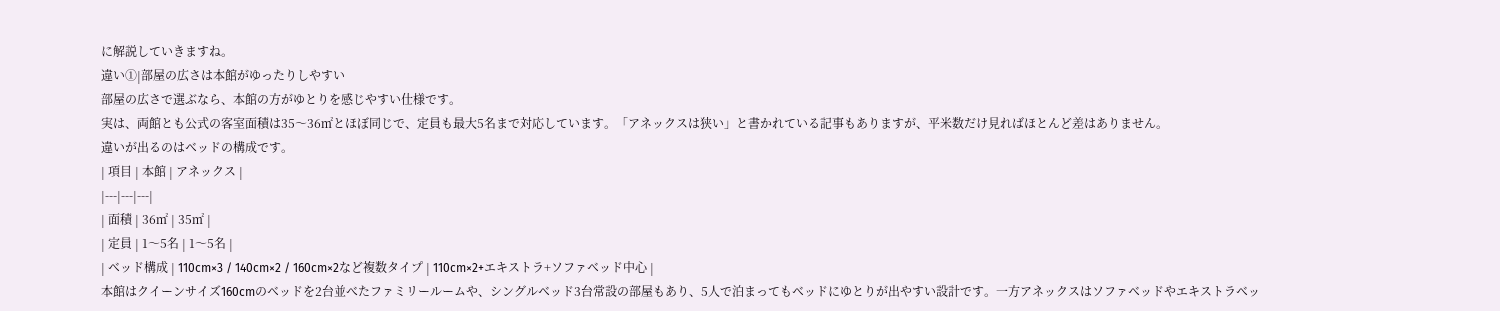に解説していきますね。
違い①|部屋の広さは本館がゆったりしやすい
部屋の広さで選ぶなら、本館の方がゆとりを感じやすい仕様です。
実は、両館とも公式の客室面積は35〜36㎡とほぼ同じで、定員も最大5名まで対応しています。「アネックスは狭い」と書かれている記事もありますが、平米数だけ見ればほとんど差はありません。
違いが出るのはベッドの構成です。
| 項目 | 本館 | アネックス |
|---|---|---|
| 面積 | 36㎡ | 35㎡ |
| 定員 | 1〜5名 | 1〜5名 |
| ベッド構成 | 110cm×3 / 140cm×2 / 160cm×2など複数タイプ | 110cm×2+エキストラ+ソファベッド中心 |
本館はクイーンサイズ160cmのベッドを2台並べたファミリールームや、シングルベッド3台常設の部屋もあり、5人で泊まってもベッドにゆとりが出やすい設計です。一方アネックスはソファベッドやエキストラベッ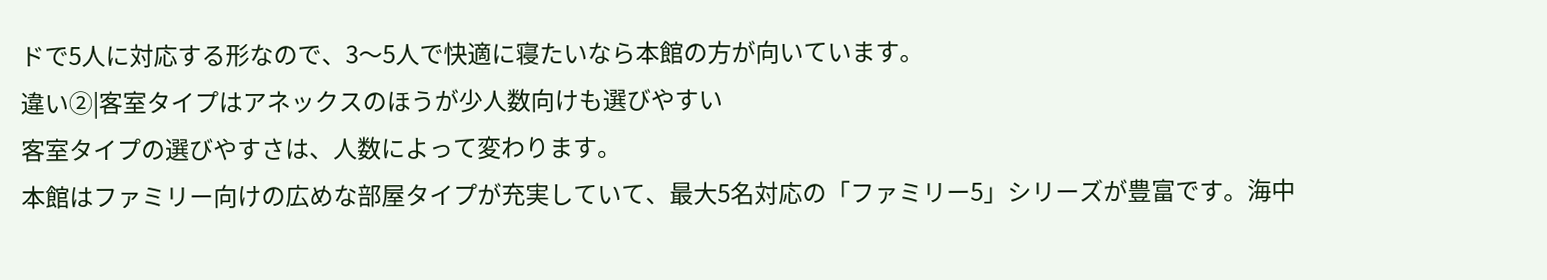ドで5人に対応する形なので、3〜5人で快適に寝たいなら本館の方が向いています。
違い②|客室タイプはアネックスのほうが少人数向けも選びやすい
客室タイプの選びやすさは、人数によって変わります。
本館はファミリー向けの広めな部屋タイプが充実していて、最大5名対応の「ファミリー5」シリーズが豊富です。海中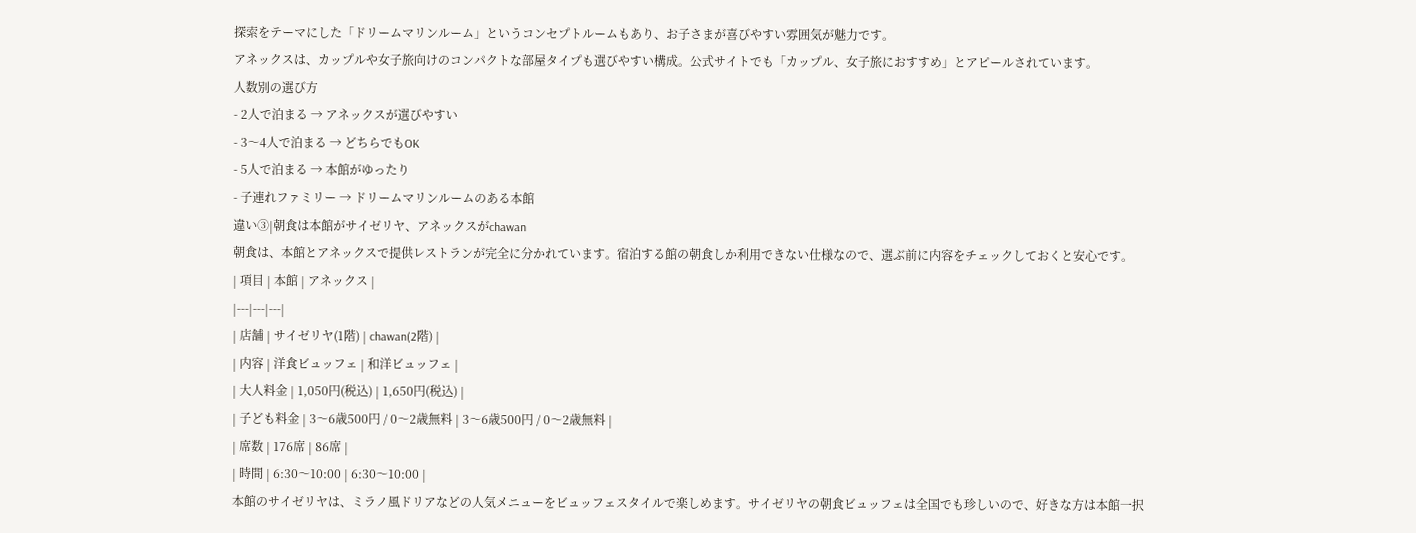探索をテーマにした「ドリームマリンルーム」というコンセプトルームもあり、お子さまが喜びやすい雰囲気が魅力です。
アネックスは、カップルや女子旅向けのコンパクトな部屋タイプも選びやすい構成。公式サイトでも「カップル、女子旅におすすめ」とアピールされています。
人数別の選び方
- 2人で泊まる → アネックスが選びやすい
- 3〜4人で泊まる → どちらでもOK
- 5人で泊まる → 本館がゆったり
- 子連れファミリー → ドリームマリンルームのある本館
違い③|朝食は本館がサイゼリヤ、アネックスがchawan
朝食は、本館とアネックスで提供レストランが完全に分かれています。宿泊する館の朝食しか利用できない仕様なので、選ぶ前に内容をチェックしておくと安心です。
| 項目 | 本館 | アネックス |
|---|---|---|
| 店舗 | サイゼリヤ(1階) | chawan(2階) |
| 内容 | 洋食ビュッフェ | 和洋ビュッフェ |
| 大人料金 | 1,050円(税込) | 1,650円(税込) |
| 子ども料金 | 3〜6歳500円 / 0〜2歳無料 | 3〜6歳500円 / 0〜2歳無料 |
| 席数 | 176席 | 86席 |
| 時間 | 6:30〜10:00 | 6:30〜10:00 |
本館のサイゼリヤは、ミラノ風ドリアなどの人気メニューをビュッフェスタイルで楽しめます。サイゼリヤの朝食ビュッフェは全国でも珍しいので、好きな方は本館一択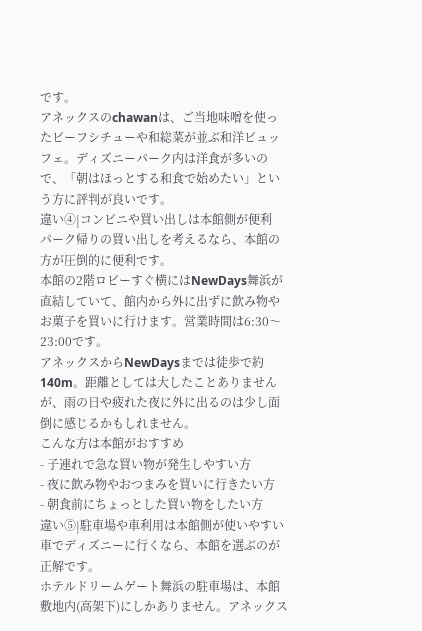です。
アネックスのchawanは、ご当地味噌を使ったビーフシチューや和総菜が並ぶ和洋ビュッフェ。ディズニーパーク内は洋食が多いので、「朝はほっとする和食で始めたい」という方に評判が良いです。
違い④|コンビニや買い出しは本館側が便利
パーク帰りの買い出しを考えるなら、本館の方が圧倒的に便利です。
本館の2階ロビーすぐ横にはNewDays舞浜が直結していて、館内から外に出ずに飲み物やお菓子を買いに行けます。営業時間は6:30〜23:00です。
アネックスからNewDaysまでは徒歩で約140m。距離としては大したことありませんが、雨の日や疲れた夜に外に出るのは少し面倒に感じるかもしれません。
こんな方は本館がおすすめ
- 子連れで急な買い物が発生しやすい方
- 夜に飲み物やおつまみを買いに行きたい方
- 朝食前にちょっとした買い物をしたい方
違い⑤|駐車場や車利用は本館側が使いやすい
車でディズニーに行くなら、本館を選ぶのが正解です。
ホテルドリームゲート舞浜の駐車場は、本館敷地内(高架下)にしかありません。アネックス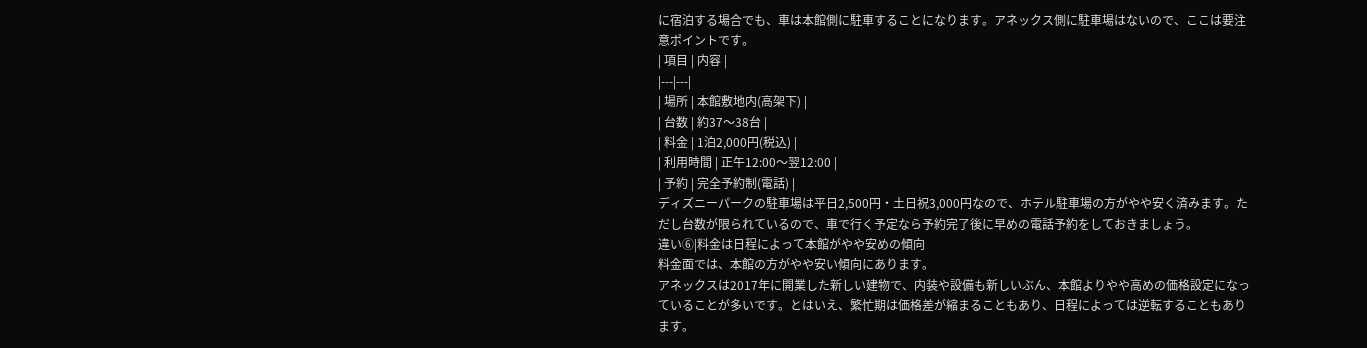に宿泊する場合でも、車は本館側に駐車することになります。アネックス側に駐車場はないので、ここは要注意ポイントです。
| 項目 | 内容 |
|---|---|
| 場所 | 本館敷地内(高架下) |
| 台数 | 約37〜38台 |
| 料金 | 1泊2,000円(税込) |
| 利用時間 | 正午12:00〜翌12:00 |
| 予約 | 完全予約制(電話) |
ディズニーパークの駐車場は平日2,500円・土日祝3,000円なので、ホテル駐車場の方がやや安く済みます。ただし台数が限られているので、車で行く予定なら予約完了後に早めの電話予約をしておきましょう。
違い⑥|料金は日程によって本館がやや安めの傾向
料金面では、本館の方がやや安い傾向にあります。
アネックスは2017年に開業した新しい建物で、内装や設備も新しいぶん、本館よりやや高めの価格設定になっていることが多いです。とはいえ、繁忙期は価格差が縮まることもあり、日程によっては逆転することもあります。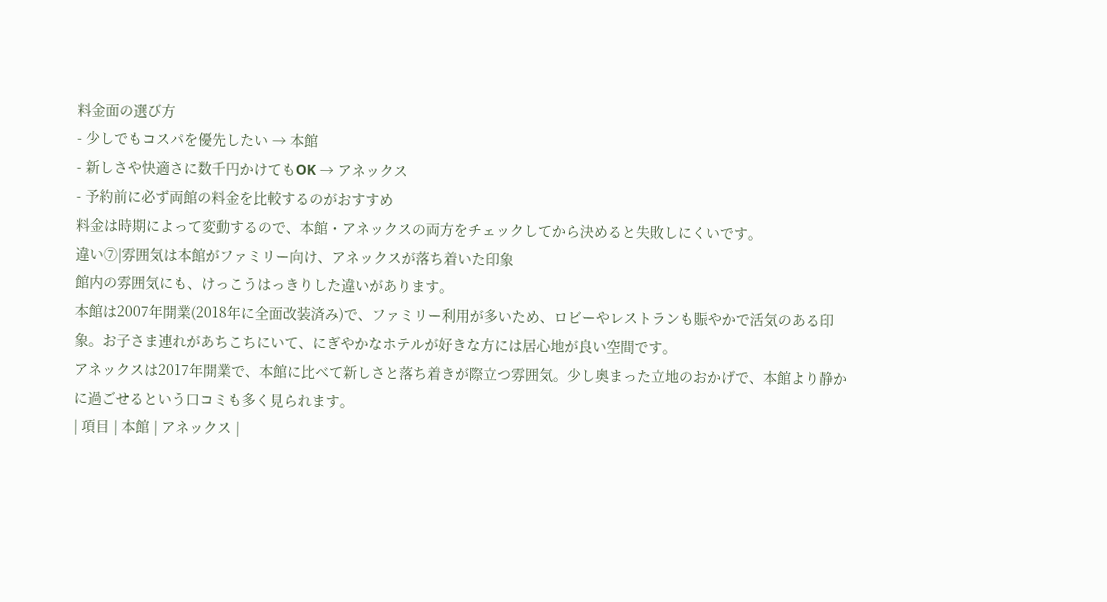料金面の選び方
- 少しでもコスパを優先したい → 本館
- 新しさや快適さに数千円かけてもOK → アネックス
- 予約前に必ず両館の料金を比較するのがおすすめ
料金は時期によって変動するので、本館・アネックスの両方をチェックしてから決めると失敗しにくいです。
違い⑦|雰囲気は本館がファミリー向け、アネックスが落ち着いた印象
館内の雰囲気にも、けっこうはっきりした違いがあります。
本館は2007年開業(2018年に全面改装済み)で、ファミリー利用が多いため、ロビーやレストランも賑やかで活気のある印象。お子さま連れがあちこちにいて、にぎやかなホテルが好きな方には居心地が良い空間です。
アネックスは2017年開業で、本館に比べて新しさと落ち着きが際立つ雰囲気。少し奥まった立地のおかげで、本館より静かに過ごせるという口コミも多く見られます。
| 項目 | 本館 | アネックス |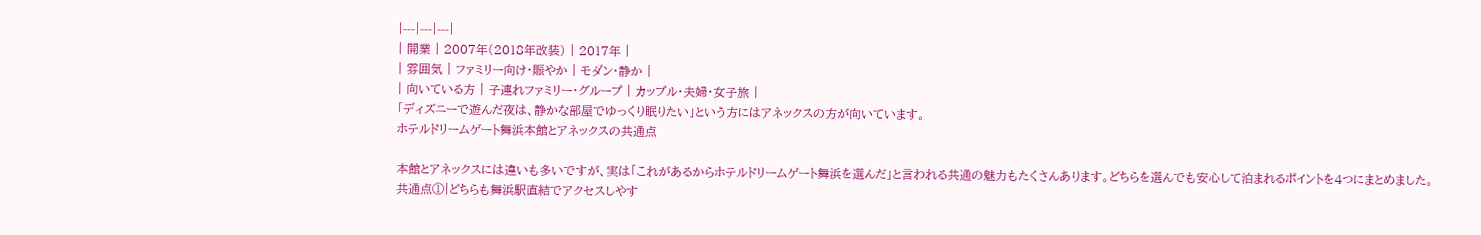|---|---|---|
| 開業 | 2007年(2018年改装) | 2017年 |
| 雰囲気 | ファミリー向け・賑やか | モダン・静か |
| 向いている方 | 子連れファミリー・グループ | カップル・夫婦・女子旅 |
「ディズニーで遊んだ夜は、静かな部屋でゆっくり眠りたい」という方にはアネックスの方が向いています。
ホテルドリームゲート舞浜本館とアネックスの共通点

本館とアネックスには違いも多いですが、実は「これがあるからホテルドリームゲート舞浜を選んだ」と言われる共通の魅力もたくさんあります。どちらを選んでも安心して泊まれるポイントを4つにまとめました。
共通点①|どちらも舞浜駅直結でアクセスしやす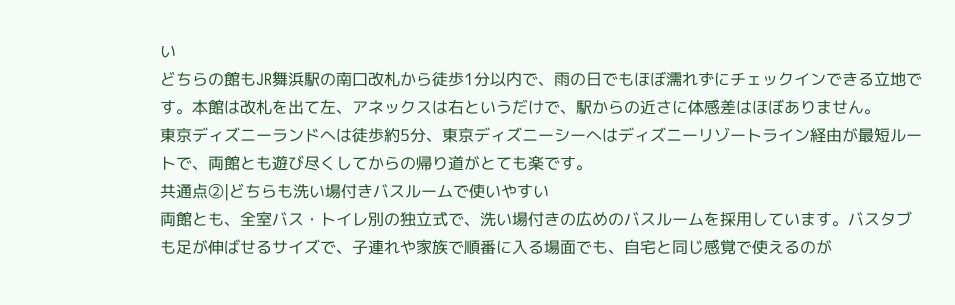い
どちらの館もJR舞浜駅の南口改札から徒歩1分以内で、雨の日でもほぼ濡れずにチェックインできる立地です。本館は改札を出て左、アネックスは右というだけで、駅からの近さに体感差はほぼありません。
東京ディズニーランドへは徒歩約5分、東京ディズニーシーへはディズニーリゾートライン経由が最短ルートで、両館とも遊び尽くしてからの帰り道がとても楽です。
共通点②|どちらも洗い場付きバスルームで使いやすい
両館とも、全室バス・トイレ別の独立式で、洗い場付きの広めのバスルームを採用しています。バスタブも足が伸ばせるサイズで、子連れや家族で順番に入る場面でも、自宅と同じ感覚で使えるのが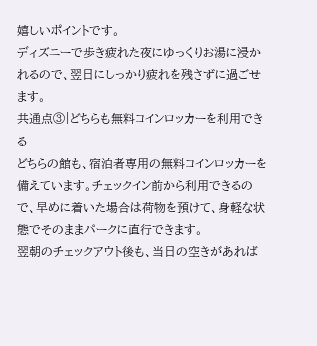嬉しいポイントです。
ディズニーで歩き疲れた夜にゆっくりお湯に浸かれるので、翌日にしっかり疲れを残さずに過ごせます。
共通点③|どちらも無料コインロッカーを利用できる
どちらの館も、宿泊者専用の無料コインロッカーを備えています。チェックイン前から利用できるので、早めに着いた場合は荷物を預けて、身軽な状態でそのままパークに直行できます。
翌朝のチェックアウト後も、当日の空きがあれば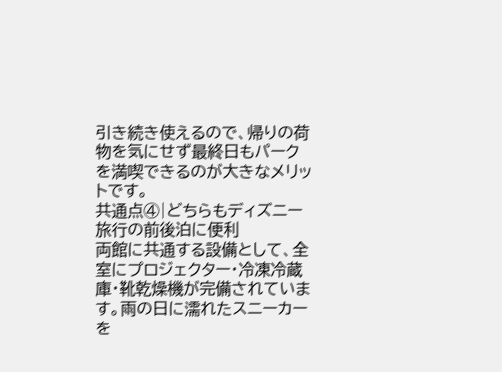引き続き使えるので、帰りの荷物を気にせず最終日もパークを満喫できるのが大きなメリットです。
共通点④|どちらもディズニー旅行の前後泊に便利
両館に共通する設備として、全室にプロジェクター・冷凍冷蔵庫・靴乾燥機が完備されています。雨の日に濡れたスニーカーを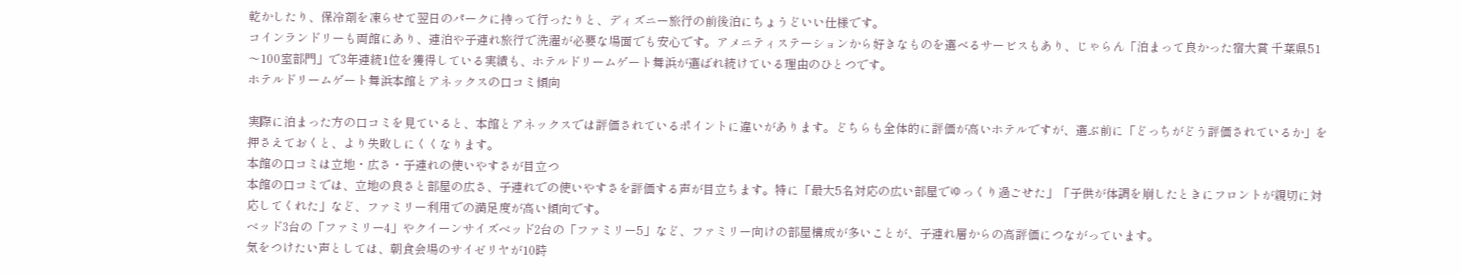乾かしたり、保冷剤を凍らせて翌日のパークに持って行ったりと、ディズニー旅行の前後泊にちょうどいい仕様です。
コインランドリーも両館にあり、連泊や子連れ旅行で洗濯が必要な場面でも安心です。アメニティステーションから好きなものを選べるサービスもあり、じゃらん「泊まって良かった宿大賞 千葉県51〜100室部門」で3年連続1位を獲得している実績も、ホテルドリームゲート舞浜が選ばれ続けている理由のひとつです。
ホテルドリームゲート舞浜本館とアネックスの口コミ傾向

実際に泊まった方の口コミを見ていると、本館とアネックスでは評価されているポイントに違いがあります。どちらも全体的に評価が高いホテルですが、選ぶ前に「どっちがどう評価されているか」を押さえておくと、より失敗しにくくなります。
本館の口コミは立地・広さ・子連れの使いやすさが目立つ
本館の口コミでは、立地の良さと部屋の広さ、子連れでの使いやすさを評価する声が目立ちます。特に「最大5名対応の広い部屋でゆっくり過ごせた」「子供が体調を崩したときにフロントが親切に対応してくれた」など、ファミリー利用での満足度が高い傾向です。
ベッド3台の「ファミリー4」やクイーンサイズベッド2台の「ファミリー5」など、ファミリー向けの部屋構成が多いことが、子連れ層からの高評価につながっています。
気をつけたい声としては、朝食会場のサイゼリヤが10時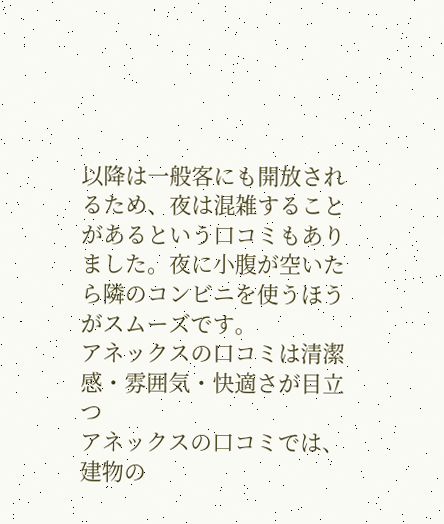以降は一般客にも開放されるため、夜は混雑することがあるという口コミもありました。夜に小腹が空いたら隣のコンビニを使うほうがスムーズです。
アネックスの口コミは清潔感・雰囲気・快適さが目立つ
アネックスの口コミでは、建物の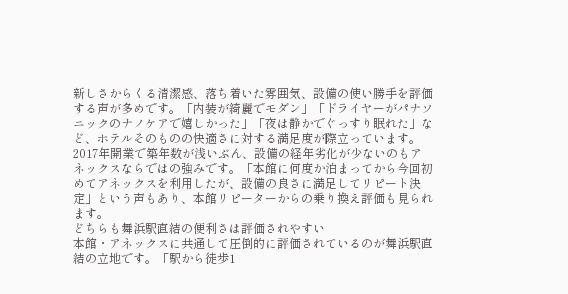新しさからくる清潔感、落ち着いた雰囲気、設備の使い勝手を評価する声が多めです。「内装が綺麗でモダン」「ドライヤーがパナソニックのナノケアで嬉しかった」「夜は静かでぐっすり眠れた」など、ホテルそのものの快適さに対する満足度が際立っています。
2017年開業で築年数が浅いぶん、設備の経年劣化が少ないのもアネックスならではの強みです。「本館に何度か泊まってから今回初めてアネックスを利用したが、設備の良さに満足してリピート決定」という声もあり、本館リピーターからの乗り換え評価も見られます。
どちらも舞浜駅直結の便利さは評価されやすい
本館・アネックスに共通して圧倒的に評価されているのが舞浜駅直結の立地です。「駅から徒歩1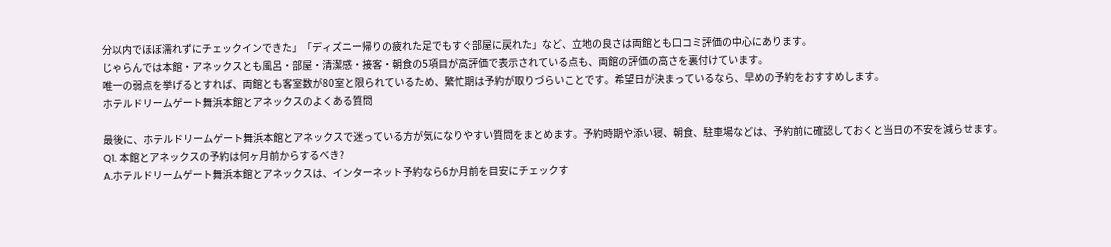分以内でほぼ濡れずにチェックインできた」「ディズニー帰りの疲れた足でもすぐ部屋に戻れた」など、立地の良さは両館とも口コミ評価の中心にあります。
じゃらんでは本館・アネックスとも風呂・部屋・清潔感・接客・朝食の5項目が高評価で表示されている点も、両館の評価の高さを裏付けています。
唯一の弱点を挙げるとすれば、両館とも客室数が80室と限られているため、繁忙期は予約が取りづらいことです。希望日が決まっているなら、早めの予約をおすすめします。
ホテルドリームゲート舞浜本館とアネックスのよくある質問

最後に、ホテルドリームゲート舞浜本館とアネックスで迷っている方が気になりやすい質問をまとめます。予約時期や添い寝、朝食、駐車場などは、予約前に確認しておくと当日の不安を減らせます。
Q1. 本館とアネックスの予約は何ヶ月前からするべき?
A.ホテルドリームゲート舞浜本館とアネックスは、インターネット予約なら6か月前を目安にチェックす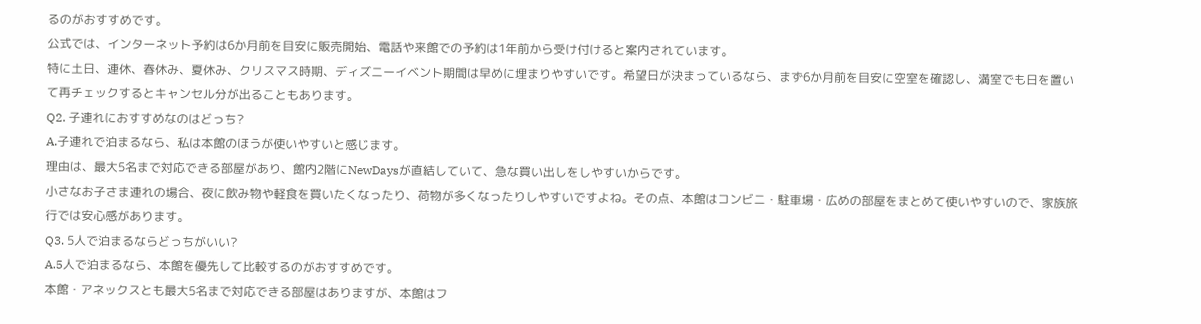るのがおすすめです。
公式では、インターネット予約は6か月前を目安に販売開始、電話や来館での予約は1年前から受け付けると案内されています。
特に土日、連休、春休み、夏休み、クリスマス時期、ディズニーイベント期間は早めに埋まりやすいです。希望日が決まっているなら、まず6か月前を目安に空室を確認し、満室でも日を置いて再チェックするとキャンセル分が出ることもあります。
Q2. 子連れにおすすめなのはどっち?
A.子連れで泊まるなら、私は本館のほうが使いやすいと感じます。
理由は、最大5名まで対応できる部屋があり、館内2階にNewDaysが直結していて、急な買い出しをしやすいからです。
小さなお子さま連れの場合、夜に飲み物や軽食を買いたくなったり、荷物が多くなったりしやすいですよね。その点、本館はコンビニ・駐車場・広めの部屋をまとめて使いやすいので、家族旅行では安心感があります。
Q3. 5人で泊まるならどっちがいい?
A.5人で泊まるなら、本館を優先して比較するのがおすすめです。
本館・アネックスとも最大5名まで対応できる部屋はありますが、本館はフ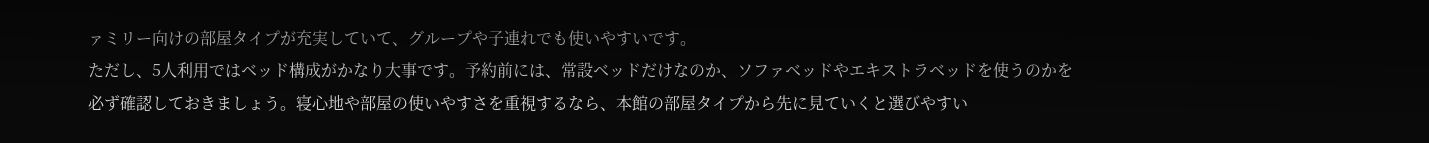ァミリー向けの部屋タイプが充実していて、グループや子連れでも使いやすいです。
ただし、5人利用ではベッド構成がかなり大事です。予約前には、常設ベッドだけなのか、ソファベッドやエキストラベッドを使うのかを必ず確認しておきましょう。寝心地や部屋の使いやすさを重視するなら、本館の部屋タイプから先に見ていくと選びやすい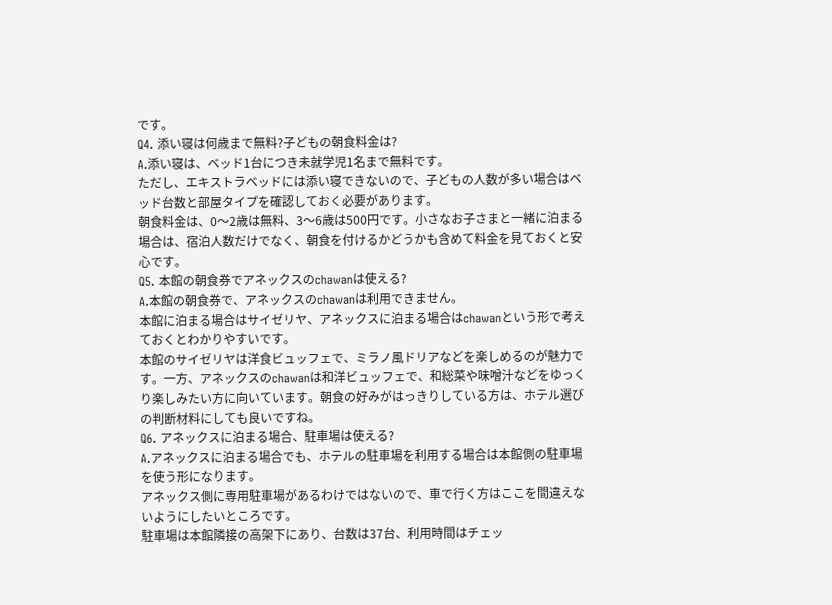です。
Q4. 添い寝は何歳まで無料?子どもの朝食料金は?
A.添い寝は、ベッド1台につき未就学児1名まで無料です。
ただし、エキストラベッドには添い寝できないので、子どもの人数が多い場合はベッド台数と部屋タイプを確認しておく必要があります。
朝食料金は、0〜2歳は無料、3〜6歳は500円です。小さなお子さまと一緒に泊まる場合は、宿泊人数だけでなく、朝食を付けるかどうかも含めて料金を見ておくと安心です。
Q5. 本館の朝食券でアネックスのchawanは使える?
A.本館の朝食券で、アネックスのchawanは利用できません。
本館に泊まる場合はサイゼリヤ、アネックスに泊まる場合はchawanという形で考えておくとわかりやすいです。
本館のサイゼリヤは洋食ビュッフェで、ミラノ風ドリアなどを楽しめるのが魅力です。一方、アネックスのchawanは和洋ビュッフェで、和総菜や味噌汁などをゆっくり楽しみたい方に向いています。朝食の好みがはっきりしている方は、ホテル選びの判断材料にしても良いですね。
Q6. アネックスに泊まる場合、駐車場は使える?
A.アネックスに泊まる場合でも、ホテルの駐車場を利用する場合は本館側の駐車場を使う形になります。
アネックス側に専用駐車場があるわけではないので、車で行く方はここを間違えないようにしたいところです。
駐車場は本館隣接の高架下にあり、台数は37台、利用時間はチェッ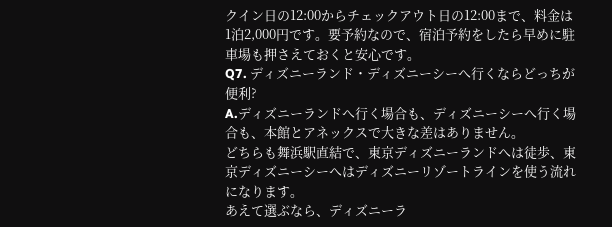クイン日の12:00からチェックアウト日の12:00まで、料金は1泊2,000円です。要予約なので、宿泊予約をしたら早めに駐車場も押さえておくと安心です。
Q7. ディズニーランド・ディズニーシーへ行くならどっちが便利?
A.ディズニーランドへ行く場合も、ディズニーシーへ行く場合も、本館とアネックスで大きな差はありません。
どちらも舞浜駅直結で、東京ディズニーランドへは徒歩、東京ディズニーシーへはディズニーリゾートラインを使う流れになります。
あえて選ぶなら、ディズニーラ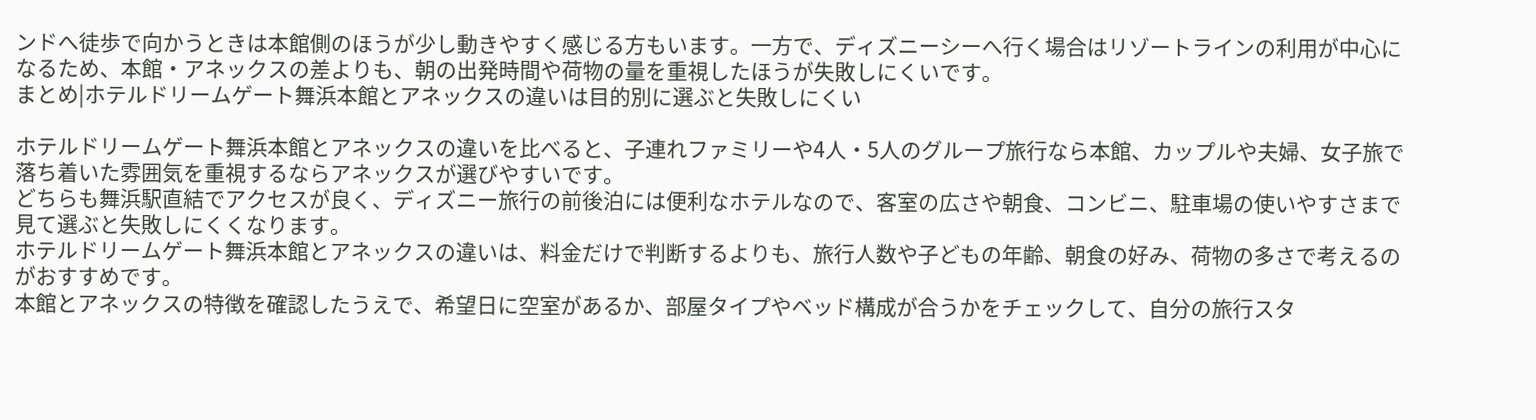ンドへ徒歩で向かうときは本館側のほうが少し動きやすく感じる方もいます。一方で、ディズニーシーへ行く場合はリゾートラインの利用が中心になるため、本館・アネックスの差よりも、朝の出発時間や荷物の量を重視したほうが失敗しにくいです。
まとめ|ホテルドリームゲート舞浜本館とアネックスの違いは目的別に選ぶと失敗しにくい

ホテルドリームゲート舞浜本館とアネックスの違いを比べると、子連れファミリーや4人・5人のグループ旅行なら本館、カップルや夫婦、女子旅で落ち着いた雰囲気を重視するならアネックスが選びやすいです。
どちらも舞浜駅直結でアクセスが良く、ディズニー旅行の前後泊には便利なホテルなので、客室の広さや朝食、コンビニ、駐車場の使いやすさまで見て選ぶと失敗しにくくなります。
ホテルドリームゲート舞浜本館とアネックスの違いは、料金だけで判断するよりも、旅行人数や子どもの年齢、朝食の好み、荷物の多さで考えるのがおすすめです。
本館とアネックスの特徴を確認したうえで、希望日に空室があるか、部屋タイプやベッド構成が合うかをチェックして、自分の旅行スタ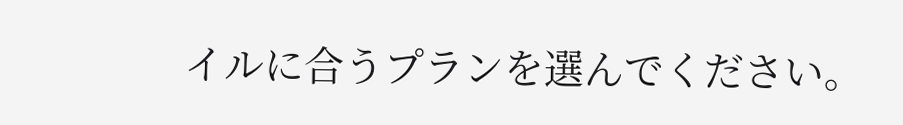イルに合うプランを選んでください。